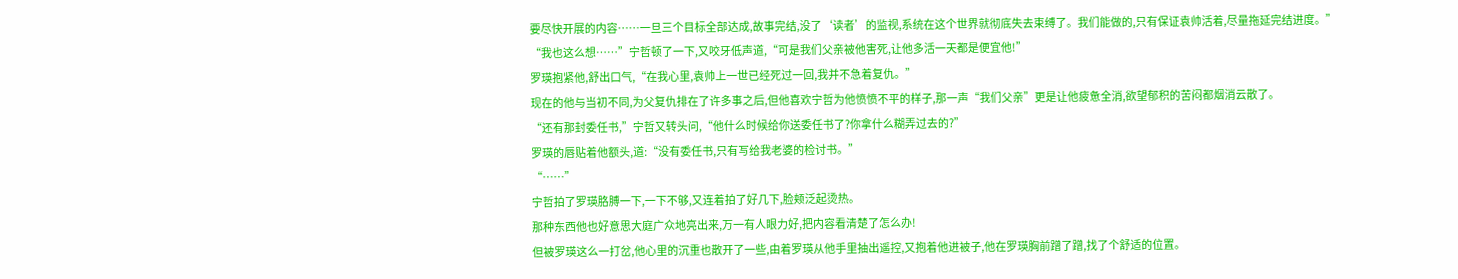要尽快开展的内容……一旦三个目标全部达成,故事完结,没了‘读者’的监视,系统在这个世界就彻底失去束缚了。我们能做的,只有保证袁帅活着,尽量拖延完结进度。”
“我也这么想……”宁哲顿了一下,又咬牙低声道,“可是我们父亲被他害死,让他多活一天都是便宜他!”
罗瑛抱紧他,舒出口气,“在我心里,袁帅上一世已经死过一回,我并不急着复仇。”
现在的他与当初不同,为父复仇排在了许多事之后,但他喜欢宁哲为他愤愤不平的样子,那一声“我们父亲”更是让他疲惫全消,欲望郁积的苦闷都烟消云散了。
“还有那封委任书,”宁哲又转头问,“他什么时候给你送委任书了?你拿什么糊弄过去的?”
罗瑛的唇贴着他额头,道:“没有委任书,只有写给我老婆的检讨书。”
“……”
宁哲拍了罗瑛胳膊一下,一下不够,又连着拍了好几下,脸颊泛起烫热。
那种东西他也好意思大庭广众地亮出来,万一有人眼力好,把内容看清楚了怎么办!
但被罗瑛这么一打岔,他心里的沉重也散开了一些,由着罗瑛从他手里抽出遥控,又抱着他进被子,他在罗瑛胸前蹭了蹭,找了个舒适的位置。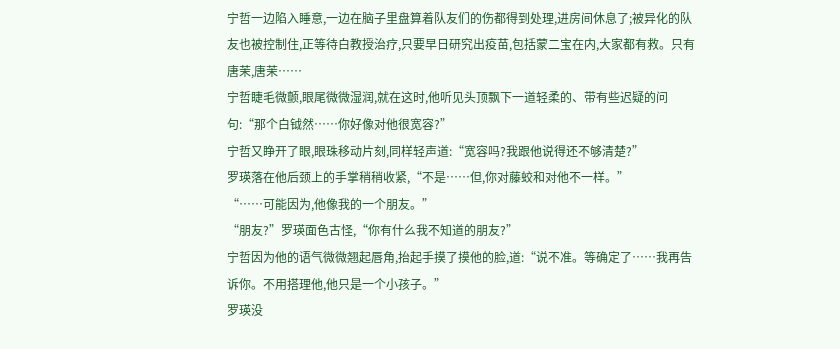宁哲一边陷入睡意,一边在脑子里盘算着队友们的伤都得到处理,进房间休息了;被异化的队友也被控制住,正等待白教授治疗,只要早日研究出疫苗,包括蒙二宝在内,大家都有救。只有唐茉,唐茉……
宁哲睫毛微颤,眼尾微微湿润,就在这时,他听见头顶飘下一道轻柔的、带有些迟疑的问句:“那个白钺然……你好像对他很宽容?”
宁哲又睁开了眼,眼珠移动片刻,同样轻声道:“宽容吗?我跟他说得还不够清楚?”
罗瑛落在他后颈上的手掌稍稍收紧,“不是……但,你对藤蛟和对他不一样。”
“……可能因为,他像我的一个朋友。”
“朋友?”罗瑛面色古怪,“你有什么我不知道的朋友?”
宁哲因为他的语气微微翘起唇角,抬起手摸了摸他的脸,道:“说不准。等确定了……我再告诉你。不用搭理他,他只是一个小孩子。”
罗瑛没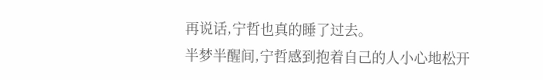再说话,宁哲也真的睡了过去。
半梦半醒间,宁哲感到抱着自己的人小心地松开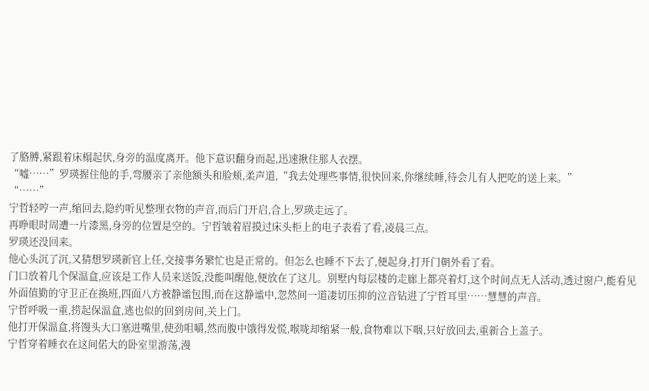了胳膊,紧跟着床榻起伏,身旁的温度离开。他下意识翻身而起,迅速揪住那人衣摆。
“嘘……”罗瑛握住他的手,弯腰亲了亲他额头和脸颊,柔声道,“我去处理些事情,很快回来,你继续睡,待会儿有人把吃的送上来。”
“……”
宁哲轻哼一声,缩回去,隐约听见整理衣物的声音,而后门开启,合上,罗瑛走远了。
再睁眼时周遭一片漆黑,身旁的位置是空的。宁哲皱着眉摸过床头柜上的电子表看了看,凌晨三点。
罗瑛还没回来。
他心头沉了沉,又猜想罗瑛新官上任,交接事务繁忙也是正常的。但怎么也睡不下去了,便起身,打开门朝外看了看。
门口放着几个保温盒,应该是工作人员来送饭,没能叫醒他,便放在了这儿。别墅内每层楼的走廊上都亮着灯,这个时间点无人活动,透过窗户,能看见外面值勤的守卫正在换班,四面八方被静谧包围,而在这静谧中,忽然间一道凄切压抑的泣音钻进了宁哲耳里……慧慧的声音。
宁哲呼吸一重,捞起保温盒,逃也似的回到房间,关上门。
他打开保温盒,将馒头大口塞进嘴里,使劲咀嚼,然而腹中饿得发慌,喉咙却缩紧一般,食物难以下咽,只好放回去,重新合上盖子。
宁哲穿着睡衣在这间偌大的卧室里游荡,漫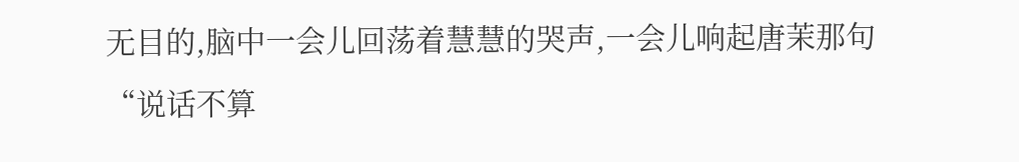无目的,脑中一会儿回荡着慧慧的哭声,一会儿响起唐茉那句“说话不算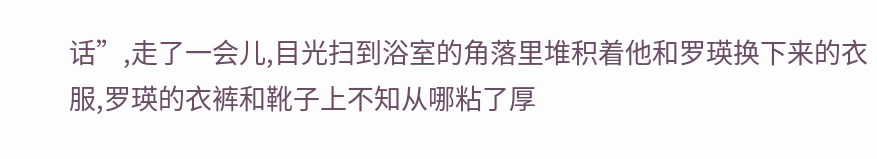话”,走了一会儿,目光扫到浴室的角落里堆积着他和罗瑛换下来的衣服,罗瑛的衣裤和靴子上不知从哪粘了厚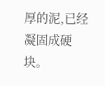厚的泥,已经凝固成硬块。